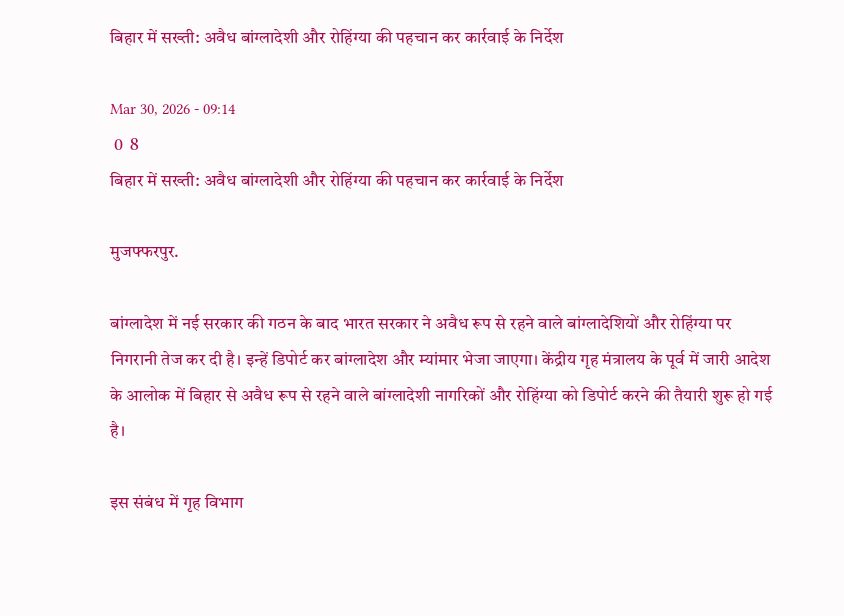बिहार में सख्ती: अवैध बांग्लादेशी और रोहिंग्या की पहचान कर कार्रवाई के निर्देश

Mar 30, 2026 - 09:14
 0  8
बिहार में सख्ती: अवैध बांग्लादेशी और रोहिंग्या की पहचान कर कार्रवाई के निर्देश

मुजफ्फरपुर.

बांग्लादेश में नई सरकार की गठन के बाद भारत सरकार ने अवैध रूप से रहने वाले बांग्लादेशियों और रोहिंग्या पर निगरानी तेज कर दी है। इन्हें डिपोर्ट कर बांग्लादेश और म्यांमार भेजा जाएगा। केंद्रीय गृह मंत्रालय के पूर्व में जारी आदेश के आलोक में बिहार से अवैध रूप से रहने वाले बांग्लादेशी नागरिकों और रोहिंग्या को डिपोर्ट करने की तैयारी शुरू हो गई है।

इस संबंध में गृह विभाग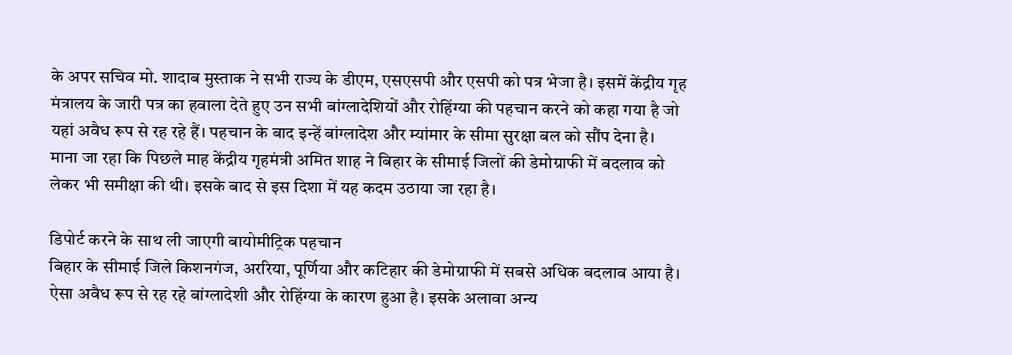के अपर सचिव मो. शादाब मुस्ताक ने सभी राज्य के डीएम, एसएसपी और एसपी को पत्र भेजा है। इसमें केंद्रीय गृह मंत्रालय के जारी पत्र का हवाला देते हुए उन सभी बांग्लादेशियों और रोहिंग्या की पहचान करने को कहा गया है जो यहां अवैध रूप से रह रहे हैं। पहचान के बाद इन्हें बांग्लादेश और म्यांमार के सीमा सुरक्षा बल को सौंप देना है।
माना जा रहा कि पिछले माह केंद्रीय गृहमंत्री अमित शाह ने बिहार के सीमाई जिलों की डेमोग्राफी में बदलाव को लेकर भी समीक्षा की थी। इसके बाद से इस दिशा में यह कदम उठाया जा रहा है।

डिपोर्ट करने के साथ ली जाएगी बायोमीट्रिक पहचान
बिहार के सीमाई जिले किशनगंज, अररिया, पूर्णिया और कटिहार की डेमोग्राफी में सबसे अधिक बदलाव आया है। ऐसा अवैध रूप से रह रहे बांग्लादेशी और रोहिंग्या के कारण हुआ है। इसके अलावा अन्य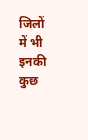जिलों में भी इनकी कुछ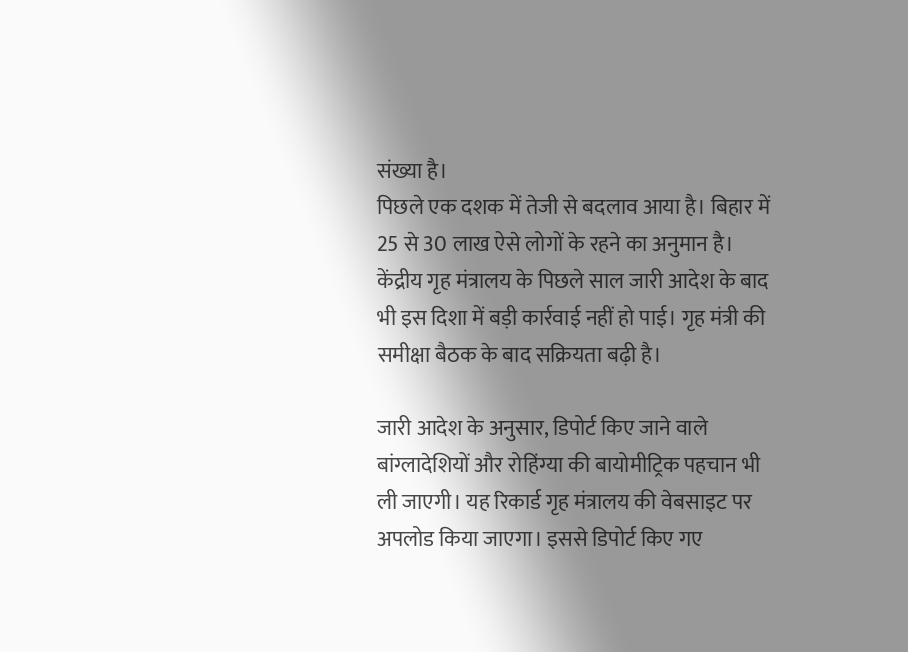संख्या है।
पिछले एक दशक में तेजी से बदलाव आया है। बिहार में 25 से 30 लाख ऐसे लोगों के रहने का अनुमान है। केंद्रीय गृह मंत्रालय के पिछले साल जारी आदेश के बाद भी इस दिशा में बड़ी कार्रवाई नहीं हो पाई। गृह मंत्री की समीक्षा बैठक के बाद सक्रियता बढ़ी है।

जारी आदेश के अनुसार, डिपोर्ट किए जाने वाले बांग्लादेशियों और रोहिंग्या की बायोमीट्रिक पहचान भी ली जाएगी। यह रिकार्ड गृह मंत्रालय की वेबसाइट पर अपलोड किया जाएगा। इससे डिपोर्ट किए गए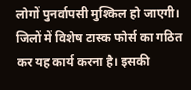लोगों पुनर्वापसी मुश्किल हो जाएगी। जिलों में विशेष टास्क फोर्स का गठित कर यह कार्य करना है। इसकी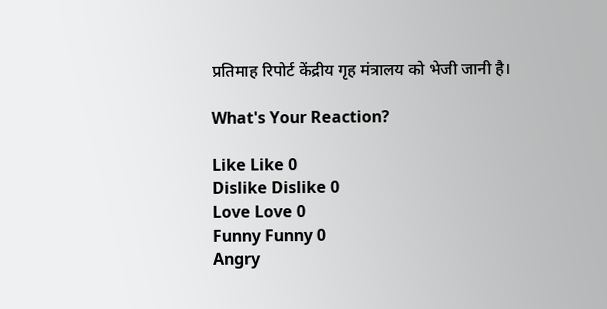प्रतिमाह रिपोर्ट केंद्रीय गृह मंत्रालय को भेजी जानी है।

What's Your Reaction?

Like Like 0
Dislike Dislike 0
Love Love 0
Funny Funny 0
Angry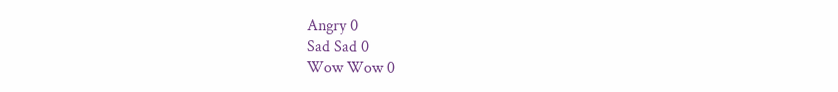Angry 0
Sad Sad 0
Wow Wow 0